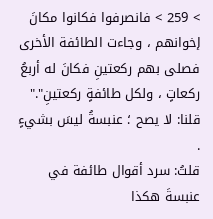> 259 > فانصرفوا فكانوا مكانَ إخوانهم ، وجاءت الطائفة الأخرى فصلى بهم ركعتينِ فكانَ له أربعُ ركعاتٍ ، ولكل طائفةٍ ركعتينِ"."
قلنا: لا يصح ؛ عنبسةُ ليسَ بشيءٍ .
قلتُ: سرد أقوال طائفة في عنبسةَ هكذا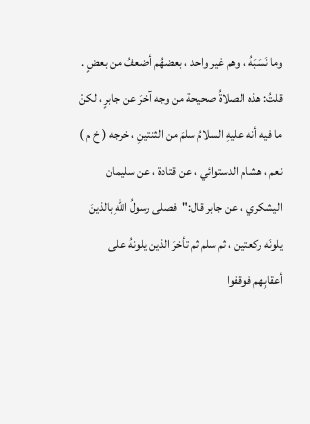وما نَسَبَهُ ، وهم غير واحد ، بعضهُم أضعفُ من بعضٍ .
قلتُ: هذه الصلاةُ صحيحة من وجه آخرَ عن جابرٍ ، لكنْ ما فيه أنه عليهِ السلامُ سلمَ من الثنتينِ ، خرجه ( خ م ) نعم ، هشام الدستوائي ، عن قتادة ، عن سليمان اليشكري ، عن جابر قال:"فصلى رسولُ اللهِ بالذينَ يلونَه ركعتين ، ثم سلم ثم تأخرَ الذين يلونهُ على أعقابِهم فوقفوا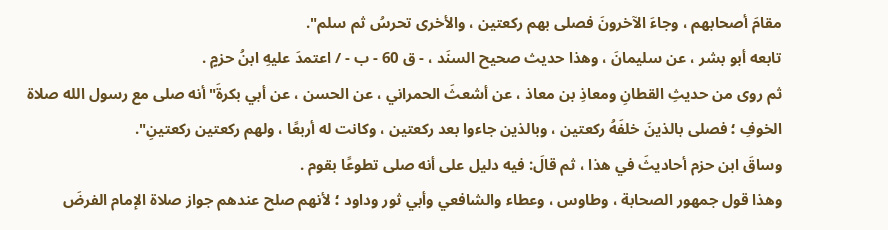مقامَ أصحابهم ، وجاءَ الآخرونَ فصلى بهم ركعتين ، والأخرى تحرسُ ثم سلم".
تابعه أبو بشر ، عن سليمانَ ، وهذا حديث صحيح السنَد ، - ق 60 - ب - / اعتمدَ عليهِ ابنُ حزمٍ .
ثم روى من حديثِ القطانِ ومعاذِ بن معاذ ، عن أشعثَ الحمراني ، عن الحسن ، عن أبي بكرةَ"أنه صلى مع رسول الله صلاة الخوفِ ؛ فصلى بالذينَ خلفَهُ ركعتين ، وبالذين جاءوا بعد ركعتين ، وكانت له أربعًا ، ولهم ركعتين ركعتينِ".
وساقَ ابن حزم أحاديثَ في هذا ، ثم قالَ: فيه دليل على أنه صلى تطوعًا بقوم .
وهذا قول جمهور الصحابة ، وطاوس ، وعطاء والشافعي وأبي ثور وداود ؛ لأنهم صلح عندهم جواز صلاة الإمام الفرضَ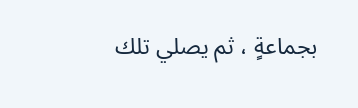بجماعةٍ ، ثم يصلي تلك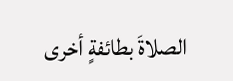الصلاةَ بطائفةٍ أخرى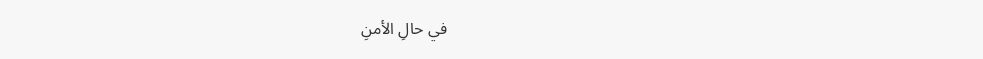في حالِ الأمنِ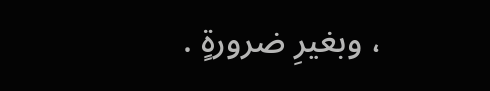، وبغيرِ ضرورةٍ .